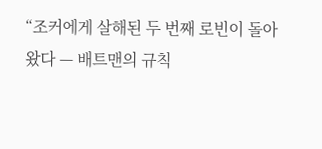“조커에게 살해된 두 번째 로빈이 돌아왔다 — 배트맨의 규칙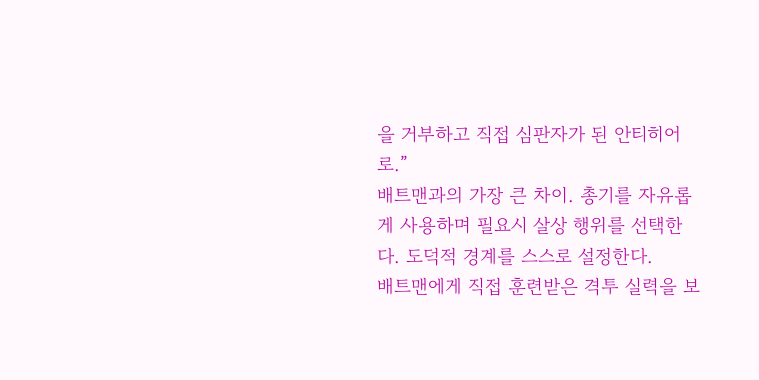을 거부하고 직접 심판자가 된 안티히어로.”
배트맨과의 가장 큰 차이. 총기를 자유롭게 사용하며 필요시 살상 행위를 선택한다. 도덕적 경계를 스스로 설정한다.
배트맨에게 직접 훈련받은 격투 실력을 보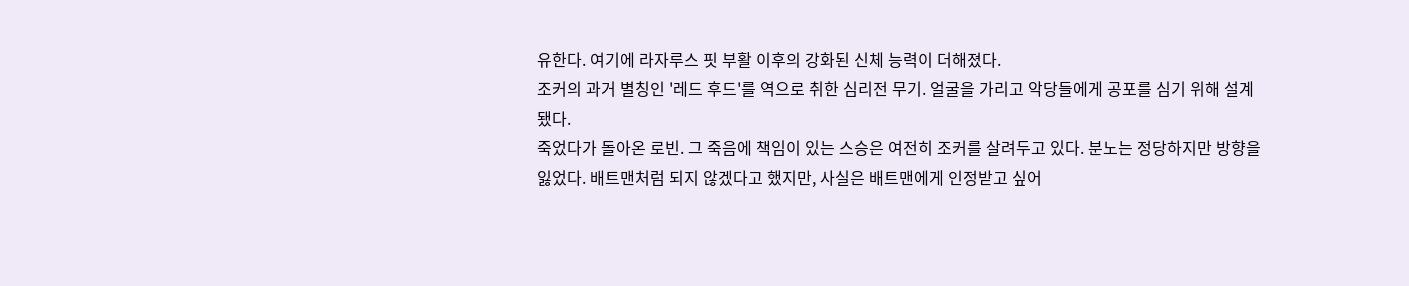유한다. 여기에 라자루스 핏 부활 이후의 강화된 신체 능력이 더해졌다.
조커의 과거 별칭인 '레드 후드'를 역으로 취한 심리전 무기. 얼굴을 가리고 악당들에게 공포를 심기 위해 설계됐다.
죽었다가 돌아온 로빈. 그 죽음에 책임이 있는 스승은 여전히 조커를 살려두고 있다. 분노는 정당하지만 방향을 잃었다. 배트맨처럼 되지 않겠다고 했지만, 사실은 배트맨에게 인정받고 싶어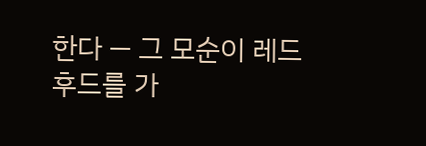한다 — 그 모순이 레드 후드를 가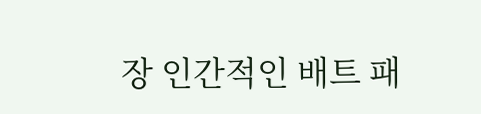장 인간적인 배트 패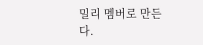밀리 멤버로 만든다.